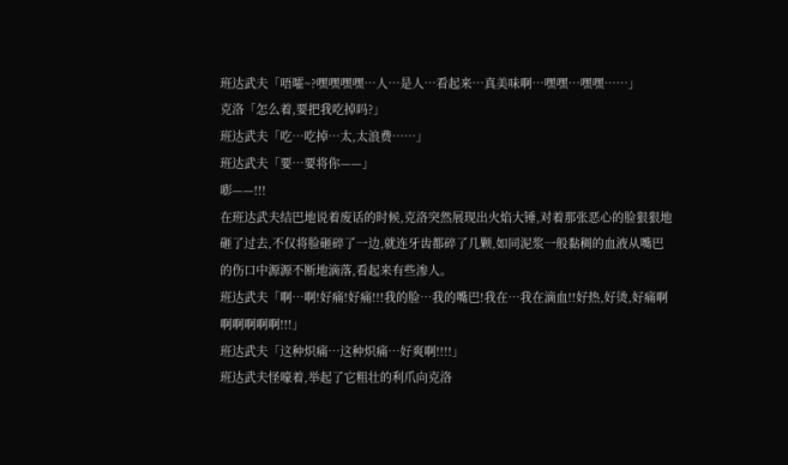班达武夫「唔嚯~?嘿嘿嘿嘿…人…是人…看起来…真美味啊…嘿嘿…嘿嘿……」
克洛「怎么着,要把我吃掉吗?」
班达武夫「吃…吃掉…太,太浪费……」
班达武夫「要…要将你——」
嘭——!!!
在班达武夫结巴地说着废话的时候,克洛突然展现出火焰大锤,对着那张恶心的脸狠狠地砸了过去,不仅将脸砸碎了一边,就连牙齿都碎了几颗,如同泥浆一般黏稠的血液从嘴巴的伤口中源源不断地滴落,看起来有些渗人。
班达武夫「啊…啊!好痛!好痛!!!我的脸…我的嘴巴!我在…我在滴血!!好热,好烫,好痛啊啊啊啊啊啊!!!」
班达武夫「这种炽痛…这种炽痛…好爽啊!!!!」
班达武夫怪嚎着,举起了它粗壮的利爪向克洛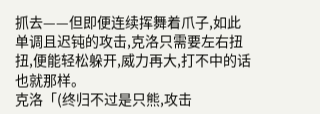抓去——但即便连续挥舞着爪子,如此单调且迟钝的攻击,克洛只需要左右扭扭,便能轻松躲开,威力再大,打不中的话也就那样。
克洛「(终归不过是只熊,攻击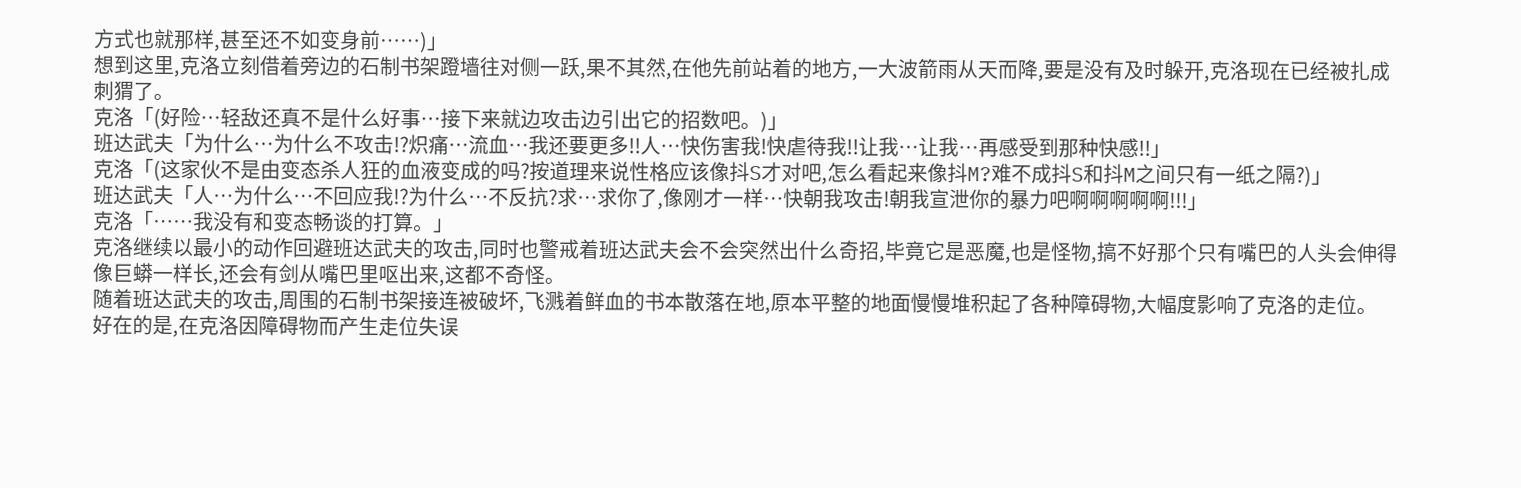方式也就那样,甚至还不如变身前……)」
想到这里,克洛立刻借着旁边的石制书架蹬墙往对侧一跃,果不其然,在他先前站着的地方,一大波箭雨从天而降,要是没有及时躲开,克洛现在已经被扎成刺猬了。
克洛「(好险…轻敌还真不是什么好事…接下来就边攻击边引出它的招数吧。)」
班达武夫「为什么…为什么不攻击!?炽痛…流血…我还要更多!!人…快伤害我!快虐待我!!让我…让我…再感受到那种快感!!」
克洛「(这家伙不是由变态杀人狂的血液变成的吗?按道理来说性格应该像抖S才对吧,怎么看起来像抖M?难不成抖S和抖M之间只有一纸之隔?)」
班达武夫「人…为什么…不回应我!?为什么…不反抗?求…求你了,像刚才一样…快朝我攻击!朝我宣泄你的暴力吧啊啊啊啊啊!!!」
克洛「……我没有和变态畅谈的打算。」
克洛继续以最小的动作回避班达武夫的攻击,同时也警戒着班达武夫会不会突然出什么奇招,毕竟它是恶魔,也是怪物,搞不好那个只有嘴巴的人头会伸得像巨蟒一样长,还会有剑从嘴巴里呕出来,这都不奇怪。
随着班达武夫的攻击,周围的石制书架接连被破坏,飞溅着鲜血的书本散落在地,原本平整的地面慢慢堆积起了各种障碍物,大幅度影响了克洛的走位。
好在的是,在克洛因障碍物而产生走位失误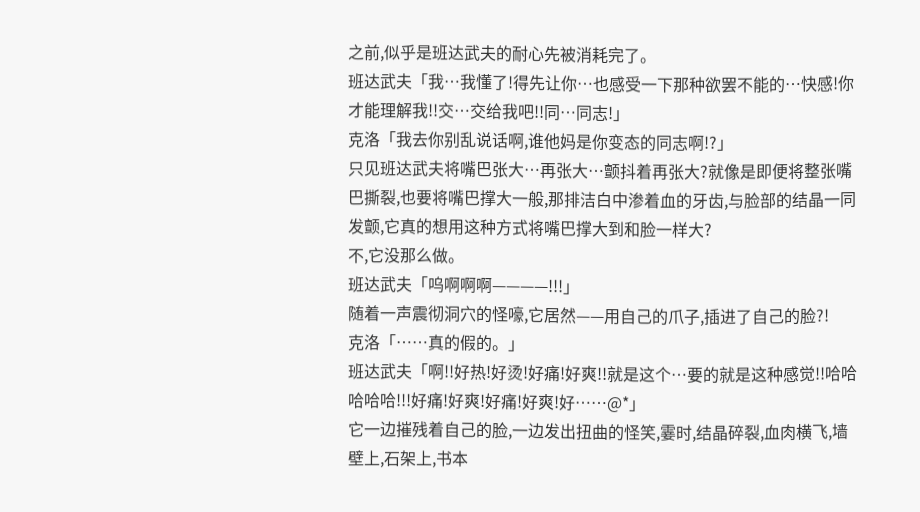之前,似乎是班达武夫的耐心先被消耗完了。
班达武夫「我…我懂了!得先让你…也感受一下那种欲罢不能的…快感!你才能理解我!!交…交给我吧!!同…同志!」
克洛「我去你别乱说话啊,谁他妈是你变态的同志啊!?」
只见班达武夫将嘴巴张大…再张大…颤抖着再张大?就像是即便将整张嘴巴撕裂,也要将嘴巴撑大一般,那排洁白中渗着血的牙齿,与脸部的结晶一同发颤,它真的想用这种方式将嘴巴撑大到和脸一样大?
不,它没那么做。
班达武夫「呜啊啊啊————!!!」
随着一声震彻洞穴的怪嚎,它居然——用自己的爪子,插进了自己的脸?!
克洛「……真的假的。」
班达武夫「啊!!好热!好烫!好痛!好爽!!就是这个…要的就是这种感觉!!哈哈哈哈哈!!!好痛!好爽!好痛!好爽!好……@*」
它一边摧残着自己的脸,一边发出扭曲的怪笑,霎时,结晶碎裂,血肉横飞,墙壁上,石架上,书本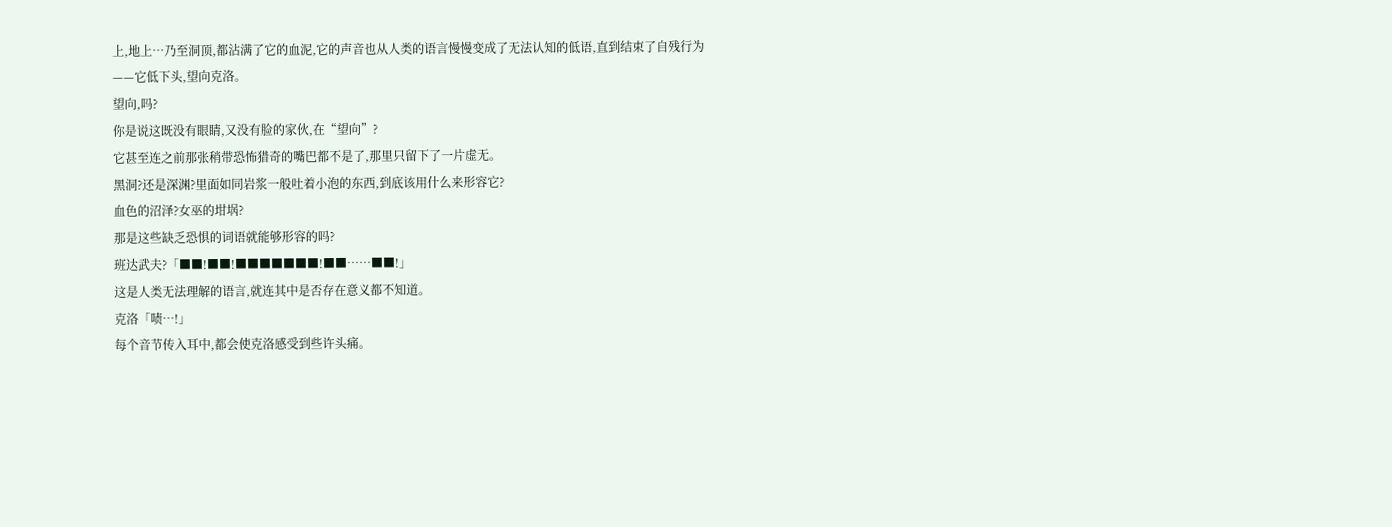上,地上…乃至洞顶,都沾满了它的血泥,它的声音也从人类的语言慢慢变成了无法认知的低语,直到结束了自残行为——它低下头,望向克洛。
望向,吗?
你是说这既没有眼睛,又没有脸的家伙,在“望向”?
它甚至连之前那张稍带恐怖猎奇的嘴巴都不是了,那里只留下了一片虚无。
黑洞?还是深渊?里面如同岩浆一般吐着小泡的东西,到底该用什么来形容它?
血色的沼泽?女巫的坩埚?
那是这些缺乏恐惧的词语就能够形容的吗?
班达武夫?「■■!■■!■■■■■■■!■■……■■!」
这是人类无法理解的语言,就连其中是否存在意义都不知道。
克洛「啧…!」
每个音节传入耳中,都会使克洛感受到些许头痛。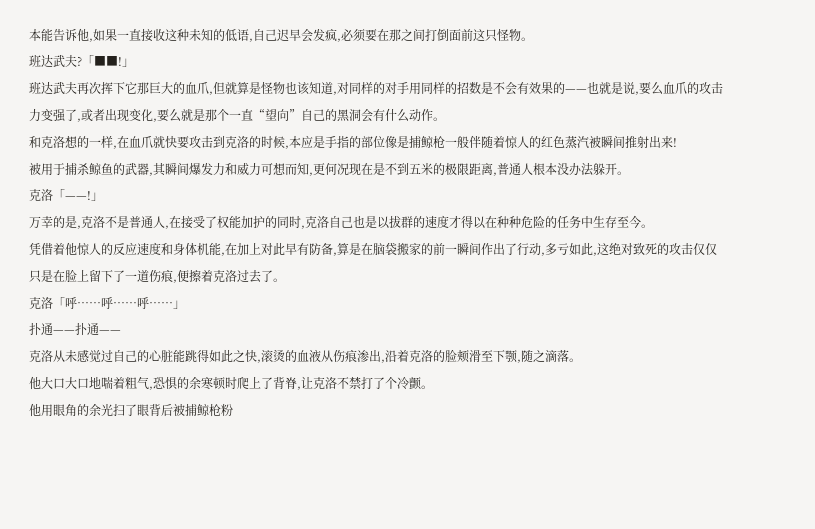本能告诉他,如果一直接收这种未知的低语,自己迟早会发疯,必须要在那之间打倒面前这只怪物。
班达武夫?「■■!」
班达武夫再次挥下它那巨大的血爪,但就算是怪物也该知道,对同样的对手用同样的招数是不会有效果的——也就是说,要么血爪的攻击力变强了,或者出现变化,要么就是那个一直“望向”自己的黑洞会有什么动作。
和克洛想的一样,在血爪就快要攻击到克洛的时候,本应是手指的部位像是捕鲸枪一般伴随着惊人的红色蒸汽被瞬间推射出来!
被用于捕杀鲸鱼的武器,其瞬间爆发力和威力可想而知,更何况现在是不到五米的极限距离,普通人根本没办法躲开。
克洛「——!」
万幸的是,克洛不是普通人,在接受了权能加护的同时,克洛自己也是以拔群的速度才得以在种种危险的任务中生存至今。
凭借着他惊人的反应速度和身体机能,在加上对此早有防备,算是在脑袋搬家的前一瞬间作出了行动,多亏如此,这绝对致死的攻击仅仅只是在脸上留下了一道伤痕,便擦着克洛过去了。
克洛「呼……呼……呼……」
扑通——扑通——
克洛从未感觉过自己的心脏能跳得如此之快,滚烫的血液从伤痕渗出,沿着克洛的脸颊滑至下颚,随之滴落。
他大口大口地喘着粗气,恐惧的余寒顿时爬上了背脊,让克洛不禁打了个冷颤。
他用眼角的余光扫了眼背后被捕鲸枪粉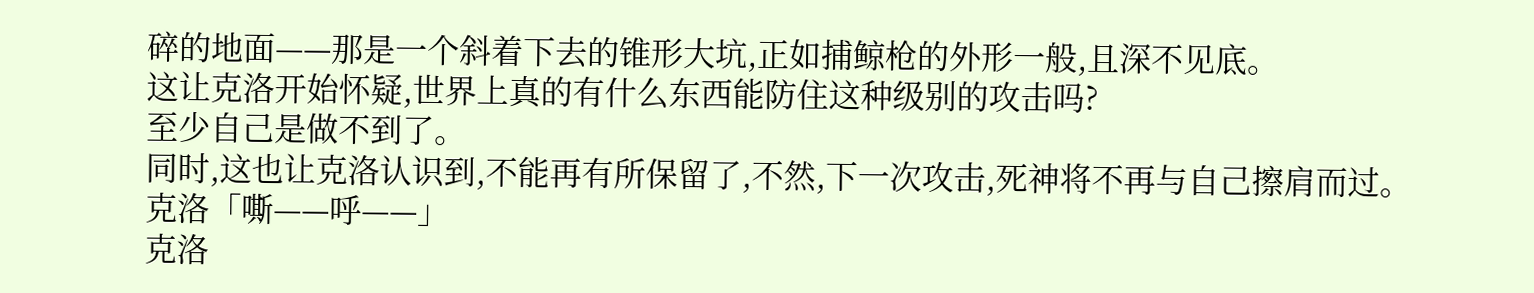碎的地面——那是一个斜着下去的锥形大坑,正如捕鲸枪的外形一般,且深不见底。
这让克洛开始怀疑,世界上真的有什么东西能防住这种级别的攻击吗?
至少自己是做不到了。
同时,这也让克洛认识到,不能再有所保留了,不然,下一次攻击,死神将不再与自己擦肩而过。
克洛「嘶——呼——」
克洛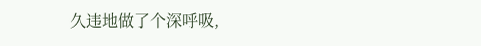久违地做了个深呼吸,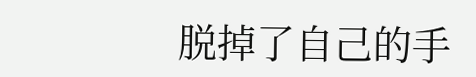脱掉了自己的手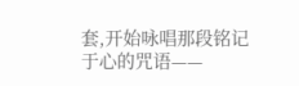套,开始咏唱那段铭记于心的咒语——